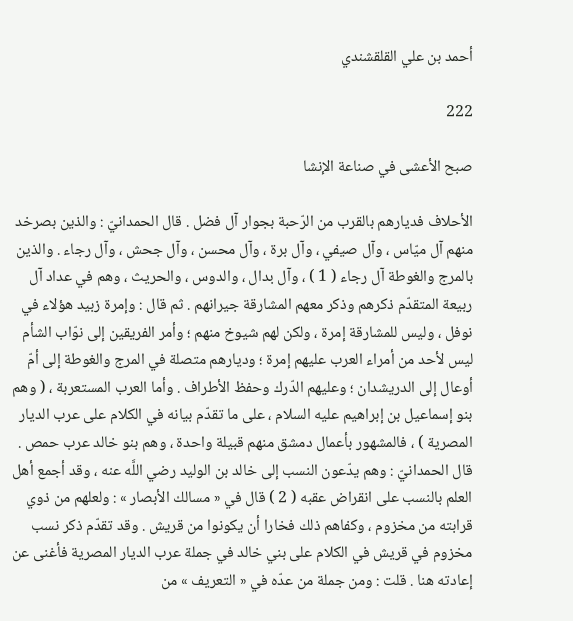أحمد بن علي القلقشندي

222

صبح الأعشى في صناعة الإنشا

الأحلاف فديارهم بالقرب من الرّحبة بجوار آل فضل . قال الحمدانيّ : والذين بصرخد منهم آل ميّاس ، وآل صيفي ، وآل برة ، وآل محسن ، وآل جحش ، وآل رجاء . والذين بالمرج والغوطة آل رجاء ( 1 ) ، وآل بدال ، والدوس ، والحريث ، وهم في عداد آل ربيعة المتقدّم ذكرهم وذكر معهم المشارقة جيرانهم . ثم قال : وإمرة زبيد هؤلاء في نوفل ، وليس للمشارقة إمرة ، ولكن لهم شيوخ منهم ؛ وأمر الفريقين إلى نوّاب الشأم ليس لأحد من أمراء العرب عليهم إمرة ؛ وديارهم متصلة في المرج والغوطة إلى أمّ أوعال إلى الدريشدان ؛ وعليهم الدّرك وحفظ الأطراف . وأما العرب المستعربة ، ( وهم بنو إسماعيل بن إبراهيم عليه السلام ، على ما تقدّم بيانه في الكلام على عرب الديار المصرية ) ، فالمشهور بأعمال دمشق منهم قبيلة واحدة ، وهم بنو خالد عرب حمص . قال الحمدانيّ : وهم يدّعون النسب إلى خالد بن الوليد رضي اللَّه عنه ، وقد أجمع أهل العلم بالنسب على انقراض عقبه ( 2 ) قال في « مسالك الأبصار » : ولعلهم من ذوي قرابته من مخزوم ، وكفاهم ذلك فخارا أن يكونوا من قريش . وقد تقدّم ذكر نسب مخزوم في قريش في الكلام على بني خالد في جملة عرب الديار المصرية فأغنى عن إعادته هنا . قلت : ومن جملة من عدّه في « التعريف » من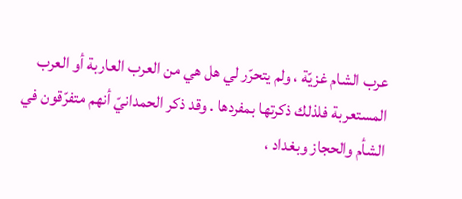عرب الشام غزيّة ، ولم يتحرّر لي هل هي من العرب العاربة أو العرب المستعربة فلذلك ذكرتها بمفردها . وقد ذكر الحمدانيّ أنهم متفرّقون في الشأم والحجاز وبغداد ،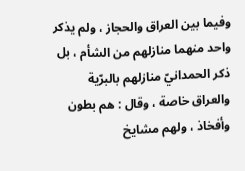وفيما بين العراق والحجاز ، ولم يذكر واحد منهما منازلهم من الشأم ، بل ذكر الحمدانيّ منازلهم بالبرّية والعراق خاصة ، وقال : هم بطون وأفخاذ ، ولهم مشايخ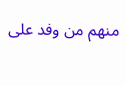منهم من وفد على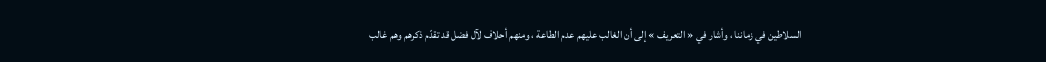السلاطين في زماننا ، وأشار في « التعريف » إلى أن الغالب عليهم عدم الطاعة ، ومنهم أحلاف لآل فضل قد تقدّم ذكرهم وهم غالب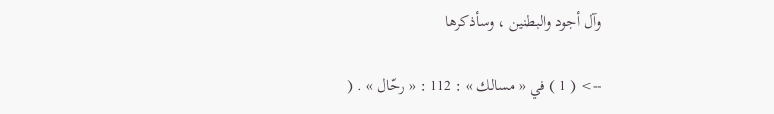وآل أجود والبطنين ، وسأذكرها

--> ( 1 ) في « مسالك » : 112 : « رحّال » . (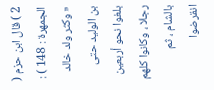2 ) قال ابن حزم ( الجمهرة : 148 ) : « وكثر ولد خالد بن الوليد حتى بلغوا نحو أربعين رجلا ، وكانوا كلهم بالشام ، ثم انقرضوا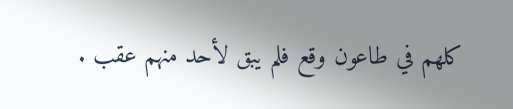كلهم في طاعون وقع فلم يبق لأحد منهم عقب .